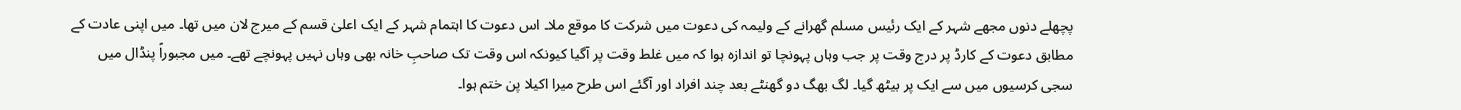پچھلے دنوں مجھے شہر کے ایک رئیس مسلم گھرانے کے ولیمہ کی دعوت میں شرکت کا موقع ملا۔ اس دعوت کا اہتمام شہر کے ایک اعلیٰ قسم کے میرج لان میں تھا۔ میں اپنی عادت کے مطابق دعوت کے کارڈ پر درج وقت پر جب وہاں پہونچا تو اندازہ ہوا کہ میں غلط وقت پر آگیا کیونکہ اس وقت تک صاحبِ خانہ بھی وہاں نہیں پہونچے تھے۔ میں مجبوراً پنڈال میں سجی کرسیوں میں سے ایک پر بیٹھ گیا۔ لگ بھگ دو گھنٹے بعد چند افراد اور آگئے اس طرح میرا اکیلا پن ختم ہوا۔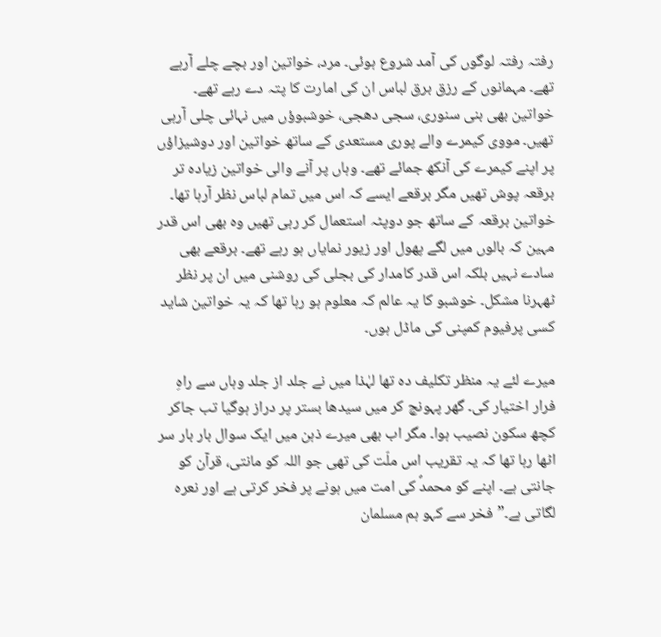رفتہ رفتہ لوگوں کی آمد شروع ہوئی۔ مرد، خواتین اور بچے چلے آرہے تھے۔ مہمانوں کے رزق برق لباس ان کی امارت کا پتہ دے رہے تھے۔ خواتین بھی بنی سنوری، سجی دھجی، خوشبوؤں میں نہائی چلی آرہی تھیں۔ مووی کیمرے والے پوری مستعدی کے ساتھ خواتین اور دوشیزاؤں پر اپنے کیمرے کی آنکھ جمائے تھے۔ وہاں پر آنے والی خواتین زیادہ تر برقعہ پوش تھیں مگر برقعے ایسے کہ اس میں تمام لباس نظر آرہا تھا۔ خواتین برقعہ کے ساتھ جو دوپٹہ استعمال کر رہی تھیں وہ بھی اس قدر مہین کہ بالوں میں لگے پھول اور زیور نمایاں ہو رہے تھے۔ برقعے بھی سادے نہیں بلکہ اس قدر کامدار کی بجلی کی روشنی میں ان پر نظر ٹھہرنا مشکل۔ خوشبو کا یہ عالم کہ معلوم ہو رہا تھا کہ یہ خواتین شاید کسی پرفیوم کمپنی کی ماڈل ہوں۔

میرے لئے یہ منظر تکلیف دہ تھا لہٰذا میں نے جلد از جلد وہاں سے راہِ فرار اختیار کی۔ گھر پہونچ کر میں سیدھا بستر پر دراز ہوگیا تب جاکر کچھ سکون نصیب ہوا۔ مگر اب بھی میرے ذہن میں ایک سوال بار بار سر اٹھا رہا تھا کہ یہ تقریب اس ملّت کی تھی جو اللہ کو مانتی، قرآن کو جانتی ہے۔ اپنے کو محمدؐ کی امت میں ہونے پر فخر کرتی ہے اور نعرہ لگاتی ہے۔”فخر سے کہو ہم مسلمان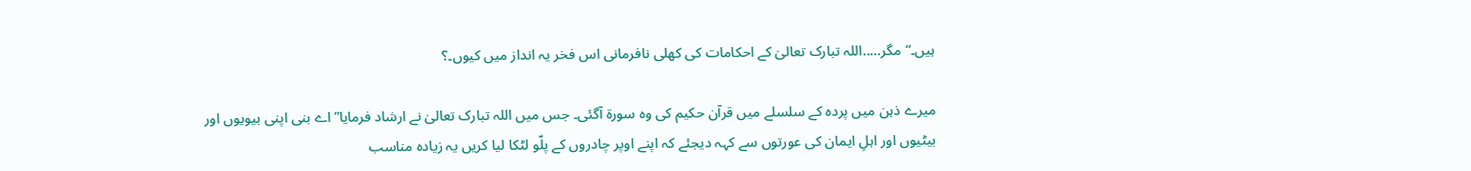ہیں۔“مگر…..اللہ تبارک تعالیٰ کے احکامات کی کھلی نافرمانی اس فخر یہ انداز میں کیوں۔؟

میرے ذہن میں پردہ کے سلسلے میں قرآن حکیم کی وہ سورۃ آگئی۔ جس میں اللہ تبارک تعالیٰ نے ارشاد فرمایا”اے بنی اپنی بیویوں اور بیٹیوں اور اہلِ ایمان کی عورتوں سے کہہ دیجئے کہ اپنے اوپر چادروں کے پلّو لٹکا لیا کریں یہ زیادہ مناسب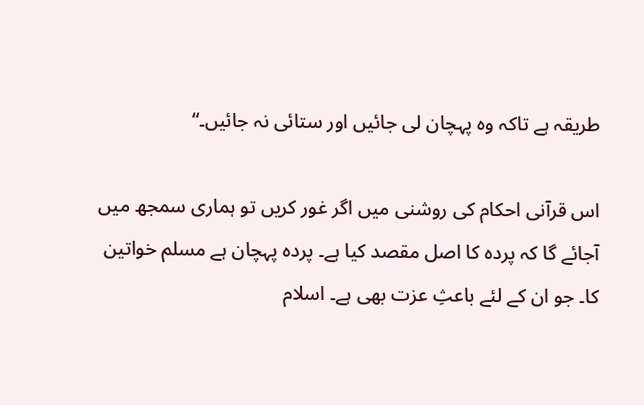طریقہ ہے تاکہ وہ پہچان لی جائیں اور ستائی نہ جائیں۔“

اس قرآنی احکام کی روشنی میں اگر غور کریں تو ہماری سمجھ میں آجائے گا کہ پردہ کا اصل مقصد کیا ہے۔ پردہ پہچان ہے مسلم خواتین کا۔ جو ان کے لئے باعثِ عزت بھی ہے۔ اسلام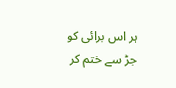ہر اس برائی کو جڑ سے ختم کر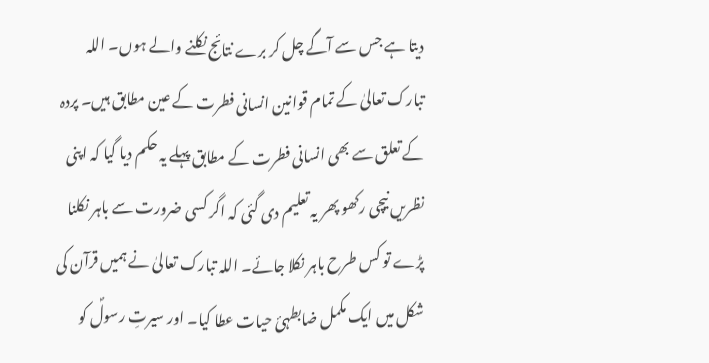دیتا ہے جس سے آگے چل کر برے نتائج نکلنے والے ہوں۔ اللہ تبارک تعالیٰ کے تمام قوانین انسانی فطرت کے عین مطابق ہیں۔ پردہ کے تعلق سے بھی انسانی فطرت کے مطابق پہلے یہ حکم دیا گیا کہ اپنی نظریں نیچی رکھو پھر یہ تعلیم دی گئی کہ اگر کسی ضرورت سے باہر نکلنا پڑے تو کس طرح باہر نکلا جائے۔ اللہ تبارک تعالیٰ نے ہمیں قرآن کی شکل میں ایک مکمل ضابطہئ حیات عطا کیا۔ اور سیرتِ رسولؐ کو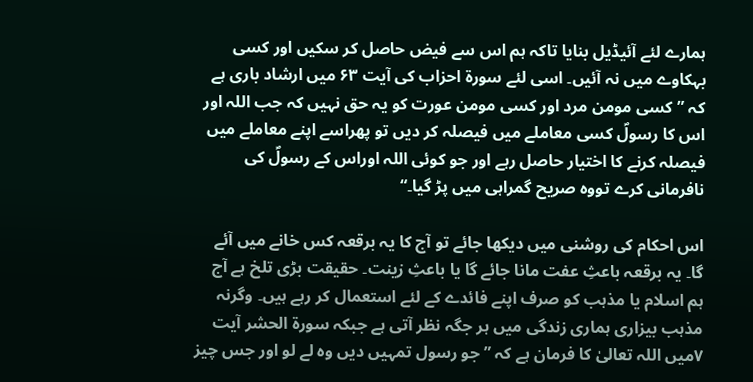ہمارے لئے آئیڈیل بنایا تاکہ ہم اس سے فیض حاصل کر سکیں اور کسی بہکاوے میں نہ آئیں۔ اسی لئے سورۃ احزاب کی آیت ۶۳ میں ارشاد باری ہے کہ ”کسی مومن مرد اور کسی مومن عورت کو یہ حق نہیں کہ جب اللہ اور اس کا رسولؐ کسی معاملے میں فیصلہ کر دیں تو پھراسے اپنے معاملے میں فیصلہ کرنے کا اختیار حاصل رہے اور جو کوئی اللہ اوراس کے رسولؐ کی نافرمانی کرے تووہ صریح گمراہی میں پڑ گیا۔“

اس احکام کی روشنی میں دیکھا جائے تو آج کا یہ برقعہ کس خانے میں آئے گا۔ یہ برقعہ باعثِ عفت مانا جائے گا یا باعثِ زینت۔ حقیقت بڑی تلخ ہے آج ہم اسلام یا مذہب کو صرف اپنے فائدے کے لئے استعمال کر رہے ہیں۔ وگرنہ مذہب بیزاری ہماری زندگی میں ہر جگہ نظر آتی ہے جبکہ سورۃ الحشر آیت ۷میں اللہ تعالیٰ کا فرمان ہے کہ ”جو رسول تمہیں دیں وہ لے لو اور جس چیز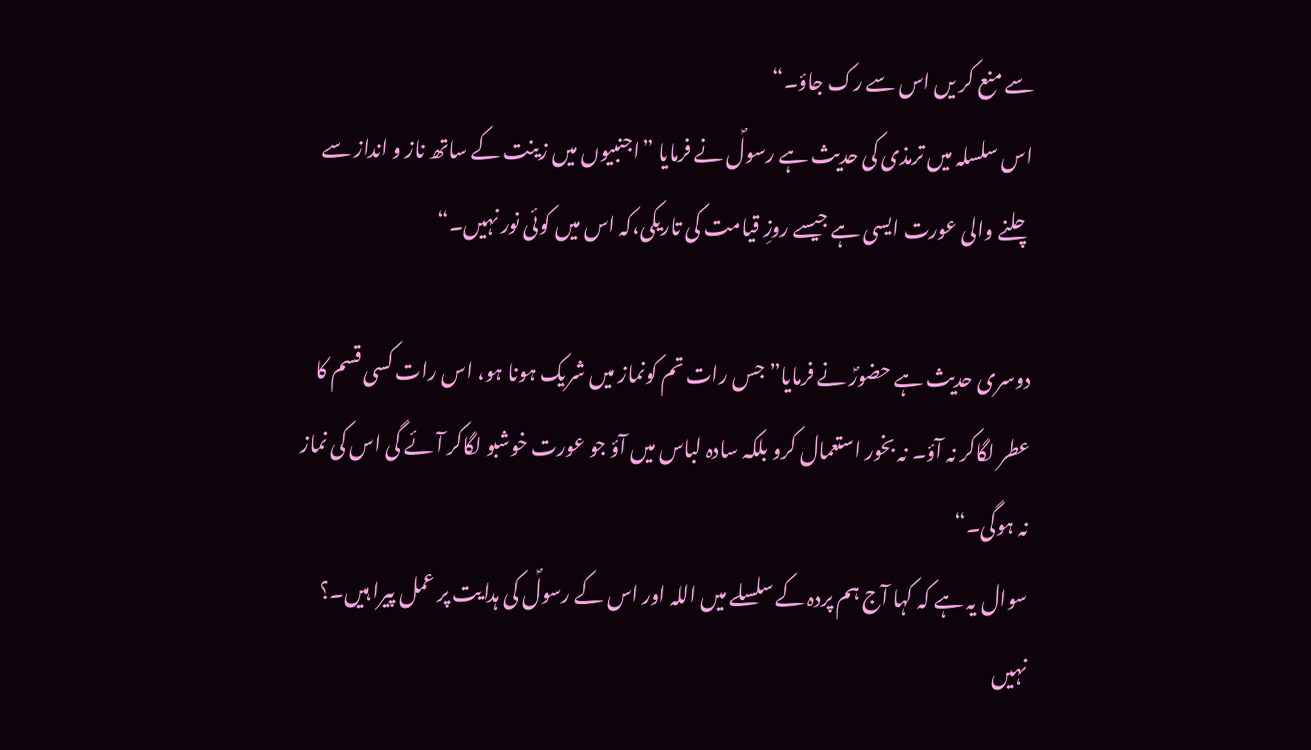سے منع کر یں اس سے رک جاؤ۔“
اس سلسلہ میں ترمذی کی حدیث ہے رسولؐ نے فرمایا ”اجنبیوں میں زینت کے ساتھ ناز و انداز سے چلنے والی عورت ایسی ہے جیسے روزِ قیامت کی تاریکی،کہ اس میں کوئی نور نہیں۔“

دوسری حدیث ہے حضورؐ نے فرمایا”جس رات تم کونماز میں شریک ہونا ہو، اس رات کسی قسم کا عطر لگاکر نہ آؤ۔ نہ بخور استعمال کرو بلکہ سادہ لباس میں آؤ جو عورت خوشبو لگاکر آئے گی اس کی نماز نہ ہوگی۔“
سوال یہ ہے کہ کہا آج ہم پردہ کے سلسلے میں اللہ اور اس کے رسولؐ کی ہدایت پر عمل پیرا ہیں۔؟ نہیں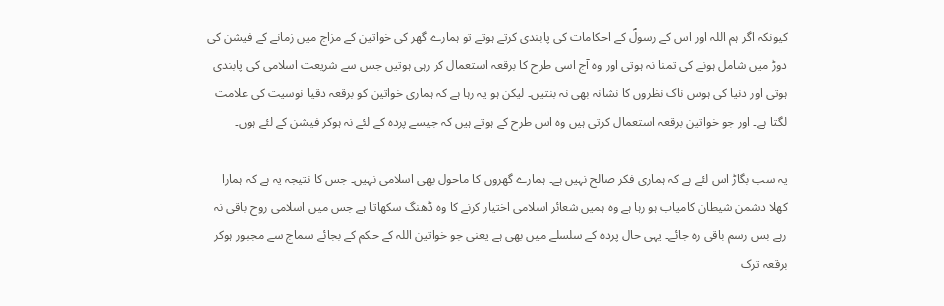کیونکہ اگر ہم اللہ اور اس کے رسولؐ کے احکامات کی پابندی کرتے ہوتے تو ہمارے گھر کی خواتین کے مزاج میں زمانے کے فیشن کی دوڑ میں شامل ہونے کی تمنا نہ ہوتی اور وہ آج اسی طرح کا برقعہ استعمال کر رہی ہوتیں جس سے شریعت اسلامی کی پابندی ہوتی اور دنیا کی ہوس ناک نظروں کا نشانہ بھی نہ بنتیں۔ لیکن ہو یہ رہا ہے کہ ہماری خواتین کو برقعہ دقیا نوسیت کی علامت لگتا ہے۔ اور جو خواتین برقعہ استعمال کرتی ہیں وہ اس طرح کے ہوتے ہیں کہ جیسے پردہ کے لئے نہ ہوکر فیشن کے لئے ہوں۔

یہ سب بگاڑ اس لئے ہے کہ ہماری فکر صالح نہیں ہے۔ ہمارے گھروں کا ماحول بھی اسلامی نہیں۔ جس کا نتیجہ یہ ہے کہ ہمارا کھلا دشمن شیطان کامیاب ہو رہا ہے وہ ہمیں شعائر اسلامی اختیار کرنے کا وہ ڈھنگ سکھاتا ہے جس میں اسلامی روح باقی نہ رہے بس رسم باقی رہ جائے۔ یہی حال پردہ کے سلسلے میں بھی ہے یعنی جو خواتین اللہ کے حکم کے بجائے سماج سے مجبور ہوکر برقعہ ترک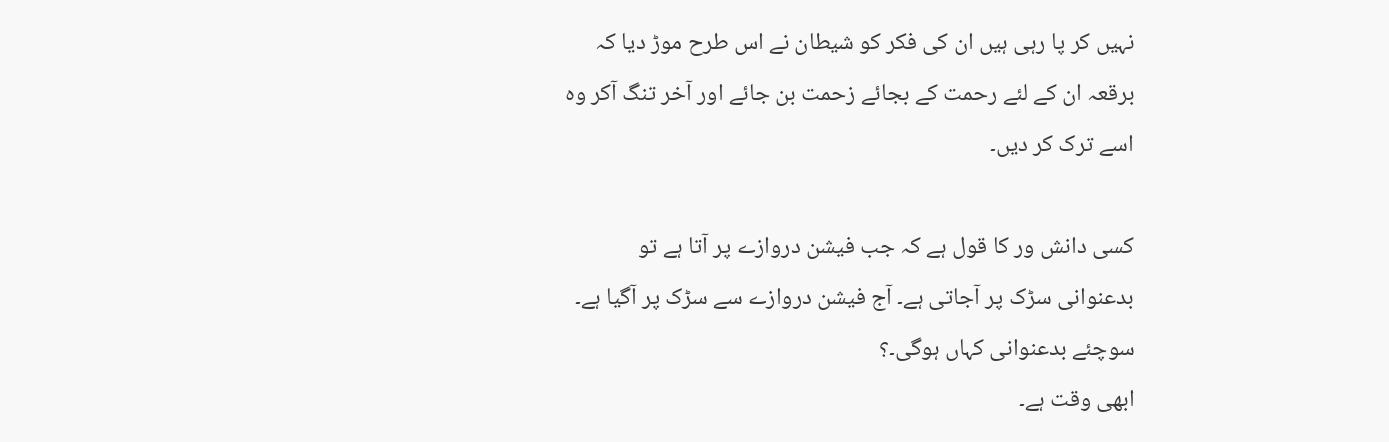نہیں کر پا رہی ہیں ان کی فکر کو شیطان نے اس طرح موڑ دیا کہ برقعہ ان کے لئے رحمت کے بجائے زحمت بن جائے اور آخر تنگ آکر وہ اسے ترک کر دیں۔

کسی دانش ور کا قول ہے کہ جب فیشن دروازے پر آتا ہے تو بدعنوانی سڑک پر آجاتی ہے۔ آج فیشن دروازے سے سڑک پر آگیا ہے۔ سوچئے بدعنوانی کہاں ہوگی۔؟
ابھی وقت ہے۔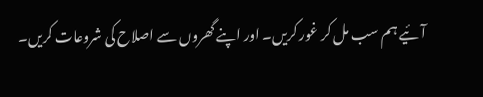آئیے ہم سب مل کر غور کریں۔ اور اپنے گھروں سے اصلاح کی شروعات کریں۔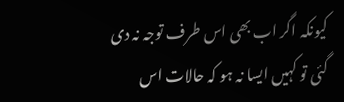کیونکہ اگر اب بھی اس طرف توجہ نہ دی گئی تو کہیں ایسا نہ ہو کہ حالات اس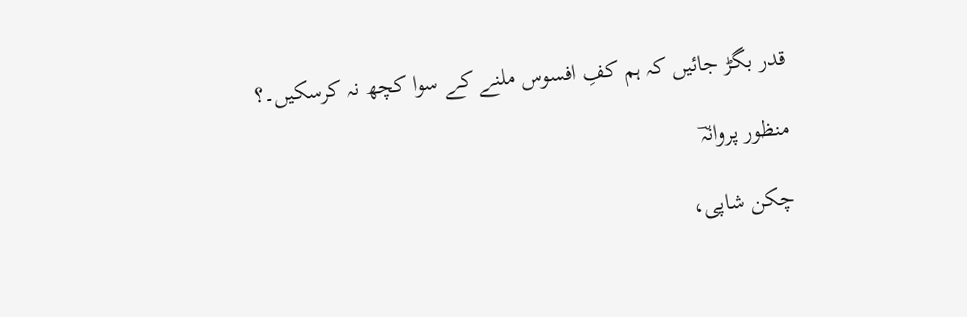قدر بگڑ جائیں کہ ہم کفِ افسوس ملنے کے سوا کچھ نہ کرسکیں۔؟

منظور پروانہؔ

چکن شاپی،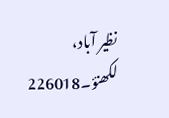نظیر آباد، لکھنؤ۔226018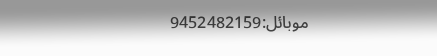موبائل:9452482159